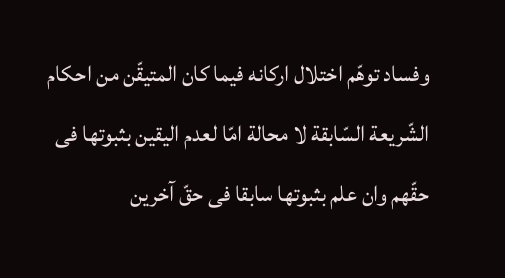وفساد توهّم اختلال اركانه فيما كان المتيقّن من احكام الشّريعة السّابقة لا محالة امّا لعدم اليقين بثبوتها فى حقّهم وان علم بثبوتها سابقا فى حقّ آخرين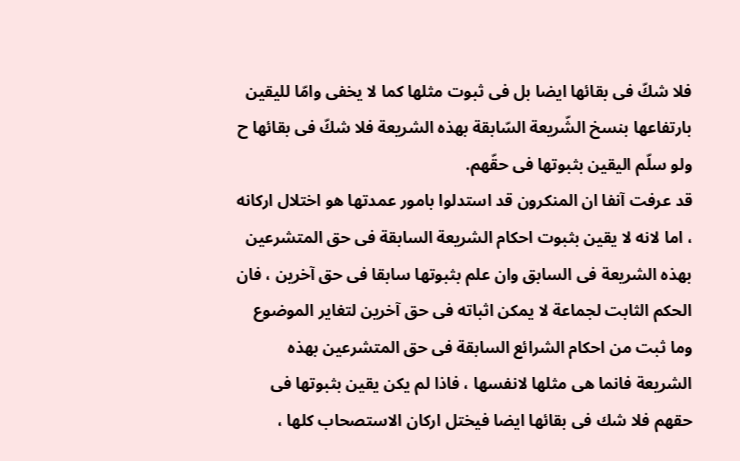فلا شكّ فى بقائها ايضا بل فى ثبوت مثلها كما لا يخفى وامّا لليقين بارتفاعها بنسخ الشّريعة السّابقة بهذه الشريعة فلا شكّ فى بقائها ح ولو سلّم اليقين بثبوتها فى حقّهم.
قد عرفت آنفا ان المنكرون قد استدلوا بامور عمدتها هو اختلال اركانه ، اما لانه لا يقين بثبوت احكام الشريعة السابقة فى حق المتشرعين بهذه الشريعة فى السابق وان علم بثبوتها سابقا فى حق آخرين ، فان الحكم الثابت لجماعة لا يمكن اثباته فى حق آخرين لتغاير الموضوع وما ثبت من احكام الشرائع السابقة فى حق المتشرعين بهذه الشريعة فانما هى مثلها لانفسها ، فاذا لم يكن يقين بثبوتها فى حقهم فلا شك فى بقائها ايضا فيختل اركان الاستصحاب كلها ،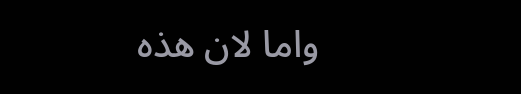واما لان هذه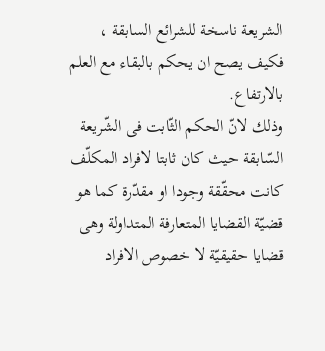الشريعة ناسخة للشرائع السابقة ، فكيف يصح ان يحكم بالبقاء مع العلم بالارتفاع.
وذلك لانّ الحكم الثّابت فى الشّريعة السّابقة حيث كان ثابتا لافراد المكلّف كانت محقّقة وجودا او مقدّرة كما هو قضيّة القضايا المتعارفة المتداولة وهى قضايا حقيقيّة لا خصوص الافراد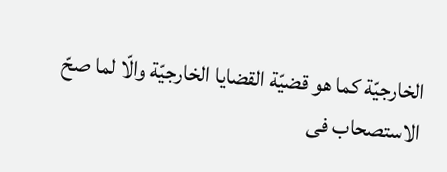الخارجيّة كما هو قضيّة القضايا الخارجيّة والّا لما صحّ الاستصحاب فى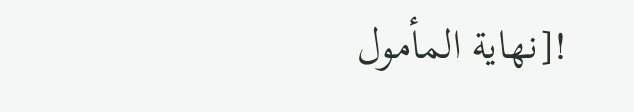![نهاية المأمول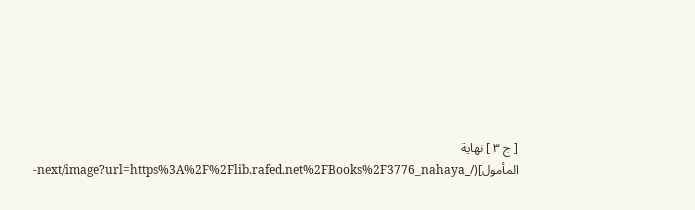[ ج ٣ ] نهاية المأمول](/_next/image?url=https%3A%2F%2Flib.rafed.net%2FBooks%2F3776_nahaya-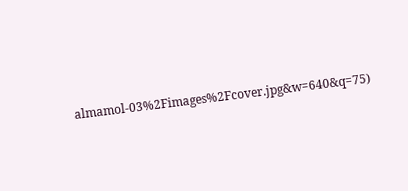almamol-03%2Fimages%2Fcover.jpg&w=640&q=75)